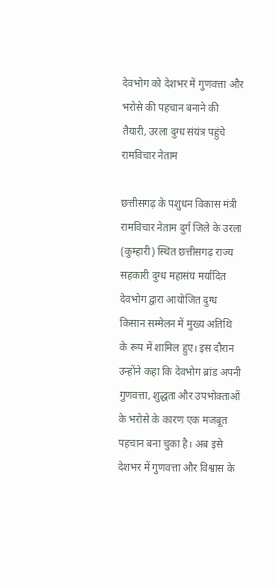देवभोग को देशभर में गुणवत्ता और भरोसे की पहचान बनाने की तैयारी, उरला दुग्ध संयंत्र पहुंचे रामविचार नेताम

छत्तीसगढ़ के पशुधन विकास मंत्री रामविचार नेताम दुर्ग जिले के उरला (कुम्हारी) स्थित छत्तीसगढ़ राज्य सहकारी दुग्ध महासंघ मर्यादित देवभोग द्वारा आयोजित दुग्ध किसान सम्मेलन में मुख्य अतिथि के रूप में शामिल हुए। इस दौरान उन्होंने कहा कि देवभोग ब्रांड अपनी गुणवत्ता, शुद्धता और उपभोक्ताओं के भरोसे के कारण एक मजबूत पहचान बना चुका है। अब इसे देशभर में गुणवत्ता और विश्वास के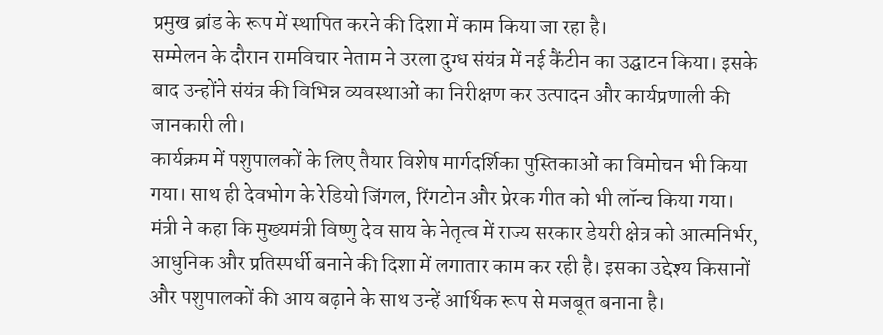प्रमुख ब्रांड के रूप में स्थापित करने की दिशा में काम किया जा रहा है।
सम्मेलन के दौरान रामविचार नेताम ने उरला दुग्ध संयंत्र में नई कैंटीन का उद्घाटन किया। इसके बाद उन्होंने संयंत्र की विभिन्न व्यवस्थाओं का निरीक्षण कर उत्पादन और कार्यप्रणाली की जानकारी ली।
कार्यक्रम में पशुपालकों के लिए तैयार विशेष मार्गदर्शिका पुस्तिकाओं का विमोचन भी किया गया। साथ ही देवभोग के रेडियो जिंगल, रिंगटोन और प्रेरक गीत को भी लॉन्च किया गया। मंत्री ने कहा कि मुख्यमंत्री विष्णु देव साय के नेतृत्व में राज्य सरकार डेयरी क्षेत्र को आत्मनिर्भर, आधुनिक और प्रतिस्पर्धी बनाने की दिशा में लगातार काम कर रही है। इसका उद्देश्य किसानों और पशुपालकों की आय बढ़ाने के साथ उन्हें आर्थिक रूप से मजबूत बनाना है।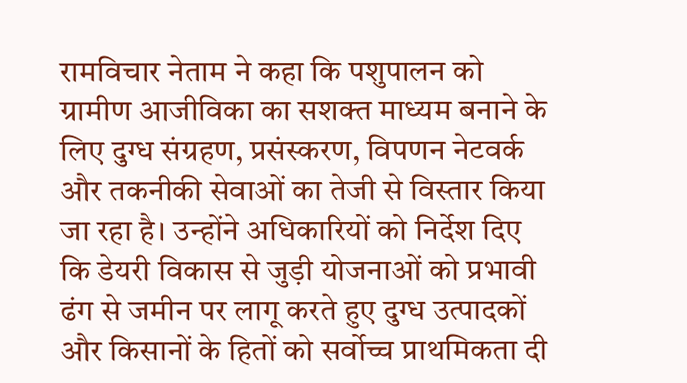रामविचार नेताम ने कहा कि पशुपालन को ग्रामीण आजीविका का सशक्त माध्यम बनाने के लिए दुग्ध संग्रहण, प्रसंस्करण, विपणन नेटवर्क और तकनीकी सेवाओं का तेजी से विस्तार किया जा रहा है। उन्होंने अधिकारियों को निर्देश दिए कि डेयरी विकास से जुड़ी योजनाओं को प्रभावी ढंग से जमीन पर लागू करते हुए दुग्ध उत्पादकों और किसानों के हितों को सर्वोच्च प्राथमिकता दी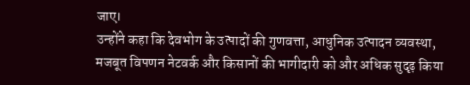जाए।
उन्होंने कहा कि देवभोग के उत्पादों की गुणवत्ता, आधुनिक उत्पादन व्यवस्था, मजबूत विपणन नेटवर्क और किसानों की भागीदारी को और अधिक सुदृढ़ किया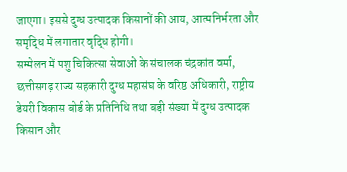जाएगा। इससे दुग्ध उत्पादक किसानों की आय, आत्मनिर्भरता और समृद्धि में लगातार वृद्धि होगी।
सम्मेलन में पशु चिकित्सा सेवाओं के संचालक चंद्रकांत वर्मा, छत्तीसगढ़ राज्य सहकारी दुग्ध महासंघ के वरिष्ठ अधिकारी, राष्ट्रीय डेयरी विकास बोर्ड के प्रतिनिधि तथा बड़ी संख्या में दुग्ध उत्पादक किसान और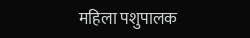महिला पशुपालक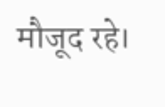मौजूद रहे।